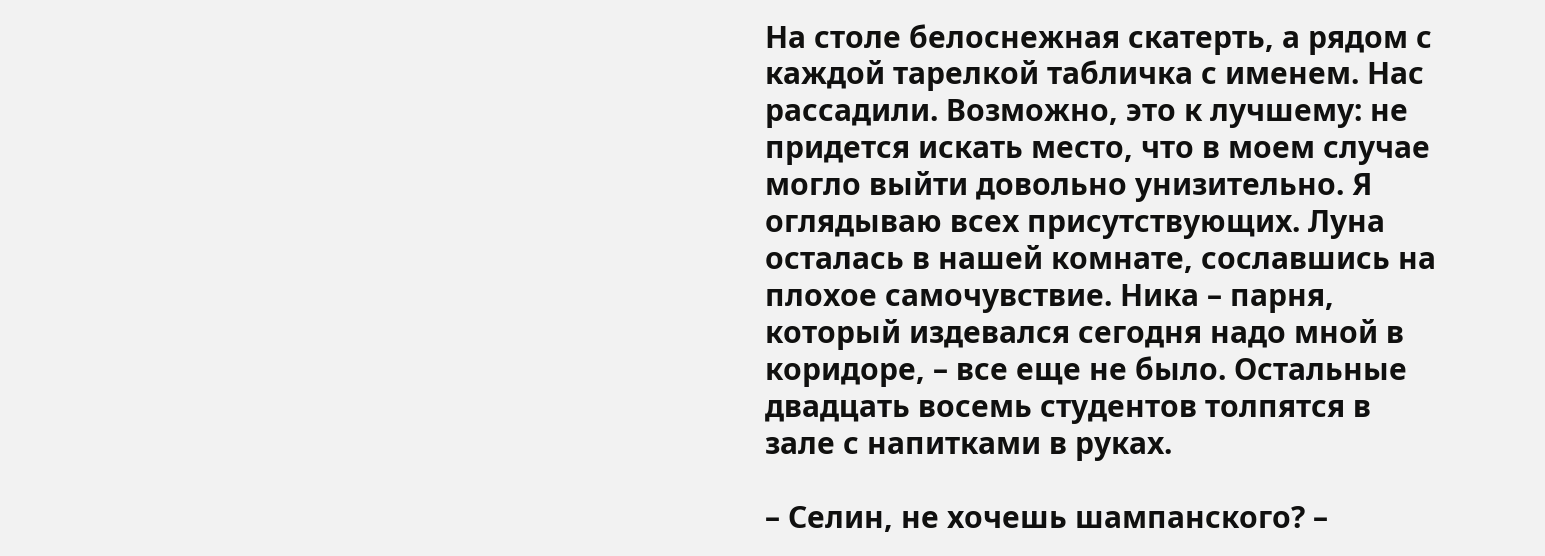На столе белоснежная скатерть, а рядом с каждой тарелкой табличка с именем. Нас рассадили. Возможно, это к лучшему: не придется искать место, что в моем случае могло выйти довольно унизительно. Я оглядываю всех присутствующих. Луна осталась в нашей комнате, сославшись на плохое самочувствие. Ника – парня, который издевался сегодня надо мной в коридоре, – все еще не было. Остальные двадцать восемь студентов толпятся в зале с напитками в руках.

– Селин, не хочешь шампанского? –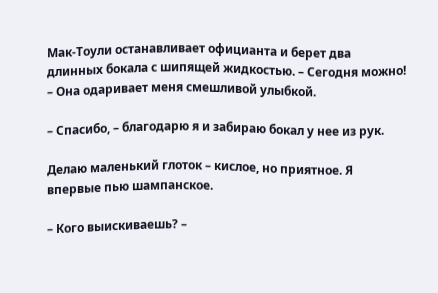Мак-Тоули останавливает официанта и берет два длинных бокала с шипящей жидкостью. – Сегодня можно! – Она одаривает меня смешливой улыбкой.

– Спасибо, – благодарю я и забираю бокал у нее из рук.

Делаю маленький глоток – кислое, но приятное. Я впервые пью шампанское.

– Кого выискиваешь? –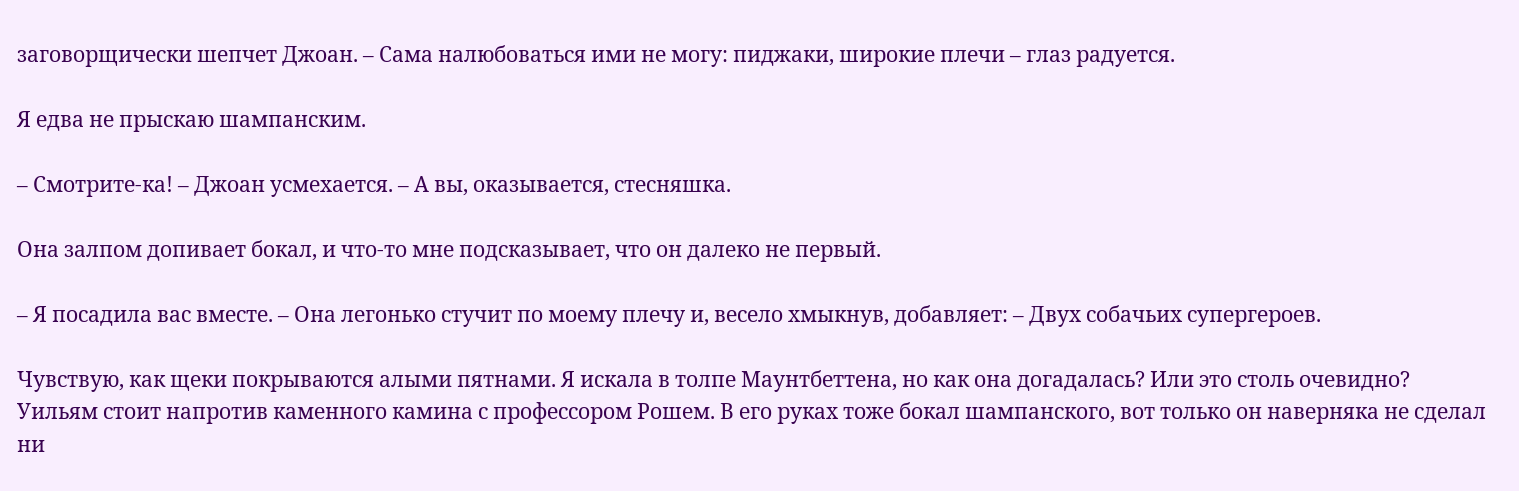заговорщически шепчет Джоан. – Сама налюбоваться ими не могу: пиджаки, широкие плечи – глаз радуется.

Я едва не прыскаю шампанским.

– Смотрите-ка! – Джоан усмехается. – А вы, оказывается, стесняшка.

Она залпом допивает бокал, и что-то мне подсказывает, что он далеко не первый.

– Я посадила вас вместе. – Она легонько стучит по моему плечу и, весело хмыкнув, добавляет: – Двух собачьих супергероев.

Чувствую, как щеки покрываются алыми пятнами. Я искала в толпе Маунтбеттена, но как она догадалась? Или это столь очевидно? Уильям стоит напротив каменного камина с профессором Рошем. В его руках тоже бокал шампанского, вот только он наверняка не сделал ни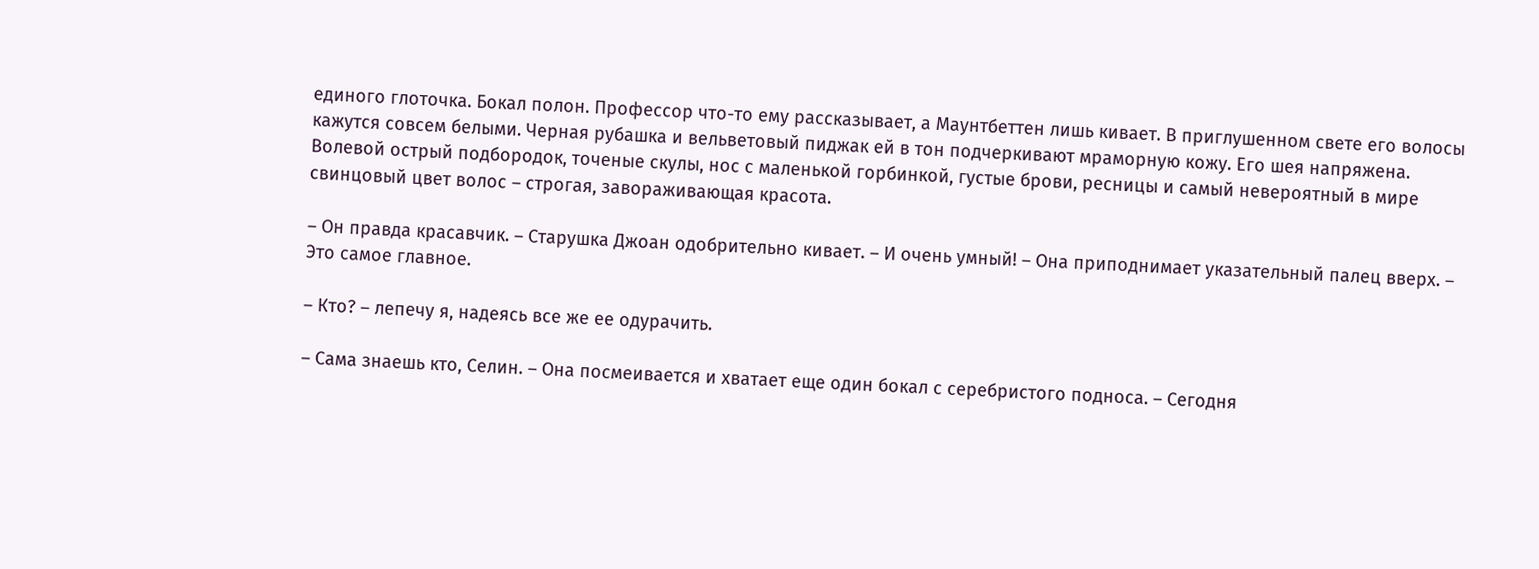единого глоточка. Бокал полон. Профессор что-то ему рассказывает, а Маунтбеттен лишь кивает. В приглушенном свете его волосы кажутся совсем белыми. Черная рубашка и вельветовый пиджак ей в тон подчеркивают мраморную кожу. Его шея напряжена. Волевой острый подбородок, точеные скулы, нос с маленькой горбинкой, густые брови, ресницы и самый невероятный в мире свинцовый цвет волос – строгая, завораживающая красота.

– Он правда красавчик. – Старушка Джоан одобрительно кивает. – И очень умный! – Она приподнимает указательный палец вверх. – Это самое главное.

– Кто? – лепечу я, надеясь все же ее одурачить.

– Сама знаешь кто, Селин. – Она посмеивается и хватает еще один бокал с серебристого подноса. – Сегодня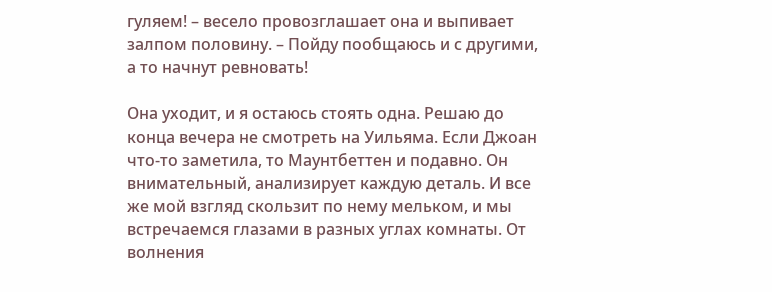гуляем! – весело провозглашает она и выпивает залпом половину. – Пойду пообщаюсь и с другими, а то начнут ревновать!

Она уходит, и я остаюсь стоять одна. Решаю до конца вечера не смотреть на Уильяма. Если Джоан что-то заметила, то Маунтбеттен и подавно. Он внимательный, анализирует каждую деталь. И все же мой взгляд скользит по нему мельком, и мы встречаемся глазами в разных углах комнаты. От волнения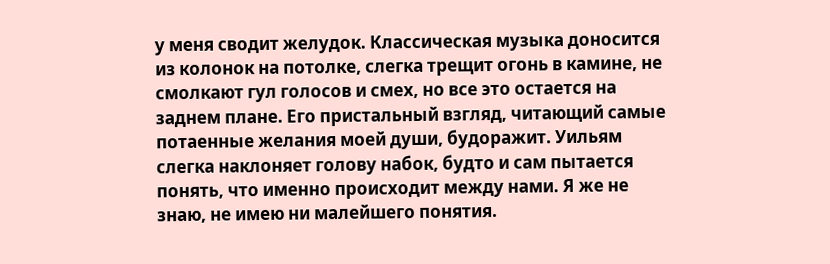у меня сводит желудок. Классическая музыка доносится из колонок на потолке, слегка трещит огонь в камине, не смолкают гул голосов и смех, но все это остается на заднем плане. Его пристальный взгляд, читающий самые потаенные желания моей души, будоражит. Уильям слегка наклоняет голову набок, будто и сам пытается понять, что именно происходит между нами. Я же не знаю, не имею ни малейшего понятия.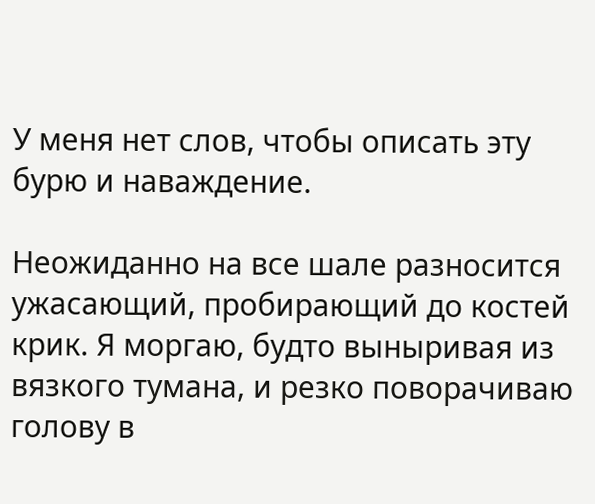У меня нет слов, чтобы описать эту бурю и наваждение.

Неожиданно на все шале разносится ужасающий, пробирающий до костей крик. Я моргаю, будто выныривая из вязкого тумана, и резко поворачиваю голову в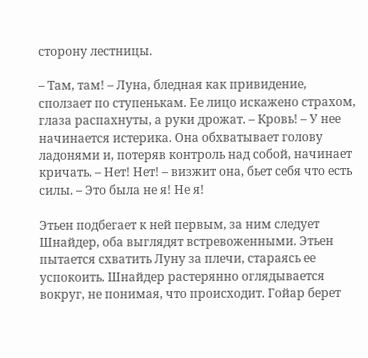сторону лестницы.

– Там, там! – Луна, бледная как привидение, сползает по ступенькам. Ее лицо искажено страхом, глаза распахнуты, а руки дрожат. – Кровь! – У нее начинается истерика. Она обхватывает голову ладонями и, потеряв контроль над собой, начинает кричать. – Нет! Нет! – визжит она, бьет себя что есть силы. – Это была не я! Не я!

Этьен подбегает к ней первым, за ним следует Шнайдер, оба выглядят встревоженными. Этьен пытается схватить Луну за плечи, стараясь ее успокоить. Шнайдер растерянно оглядывается вокруг, не понимая, что происходит. Гойар берет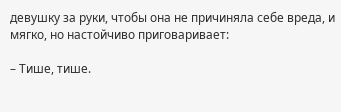девушку за руки, чтобы она не причиняла себе вреда, и мягко, но настойчиво приговаривает:

– Тише, тише.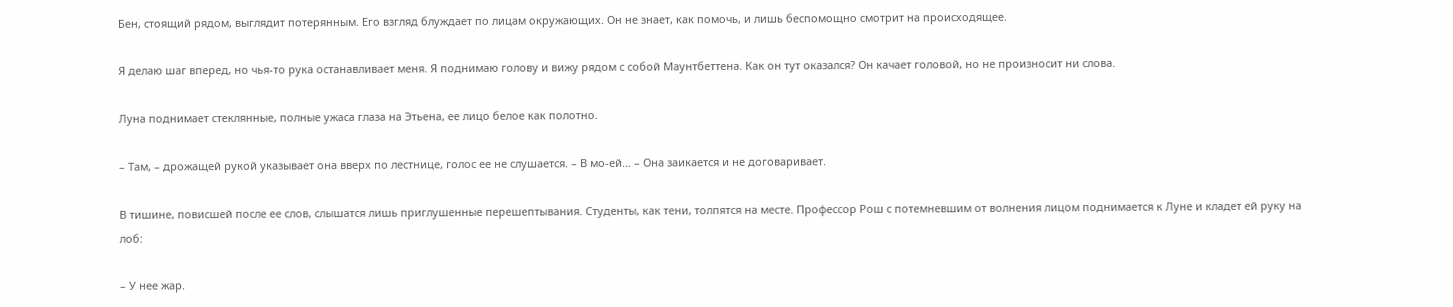Бен, стоящий рядом, выглядит потерянным. Его взгляд блуждает по лицам окружающих. Он не знает, как помочь, и лишь беспомощно смотрит на происходящее.

Я делаю шаг вперед, но чья-то рука останавливает меня. Я поднимаю голову и вижу рядом с собой Маунтбеттена. Как он тут оказался? Он качает головой, но не произносит ни слова.

Луна поднимает стеклянные, полные ужаса глаза на Этьена, ее лицо белое как полотно.

– Там, – дрожащей рукой указывает она вверх по лестнице, голос ее не слушается. – В мо-ей… – Она заикается и не договаривает.

В тишине, повисшей после ее слов, слышатся лишь приглушенные перешептывания. Студенты, как тени, толпятся на месте. Профессор Рош с потемневшим от волнения лицом поднимается к Луне и кладет ей руку на лоб:

– У нее жар.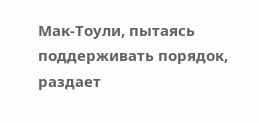Мак-Тоули, пытаясь поддерживать порядок, раздает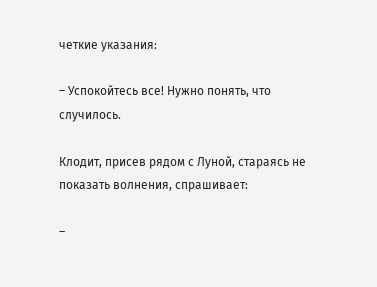четкие указания:

– Успокойтесь все! Нужно понять, что случилось.

Клодит, присев рядом с Луной, стараясь не показать волнения, спрашивает:

–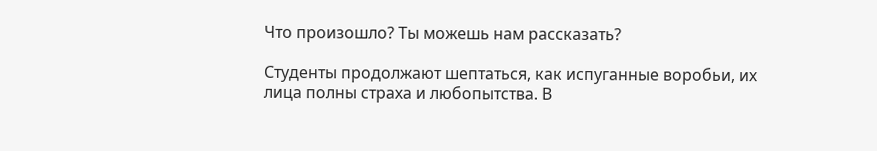Что произошло? Ты можешь нам рассказать?

Студенты продолжают шептаться, как испуганные воробьи, их лица полны страха и любопытства. В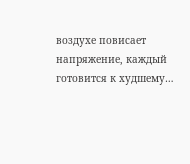воздухе повисает напряжение, каждый готовится к худшему…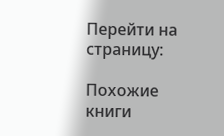Перейти на страницу:

Похожие книги